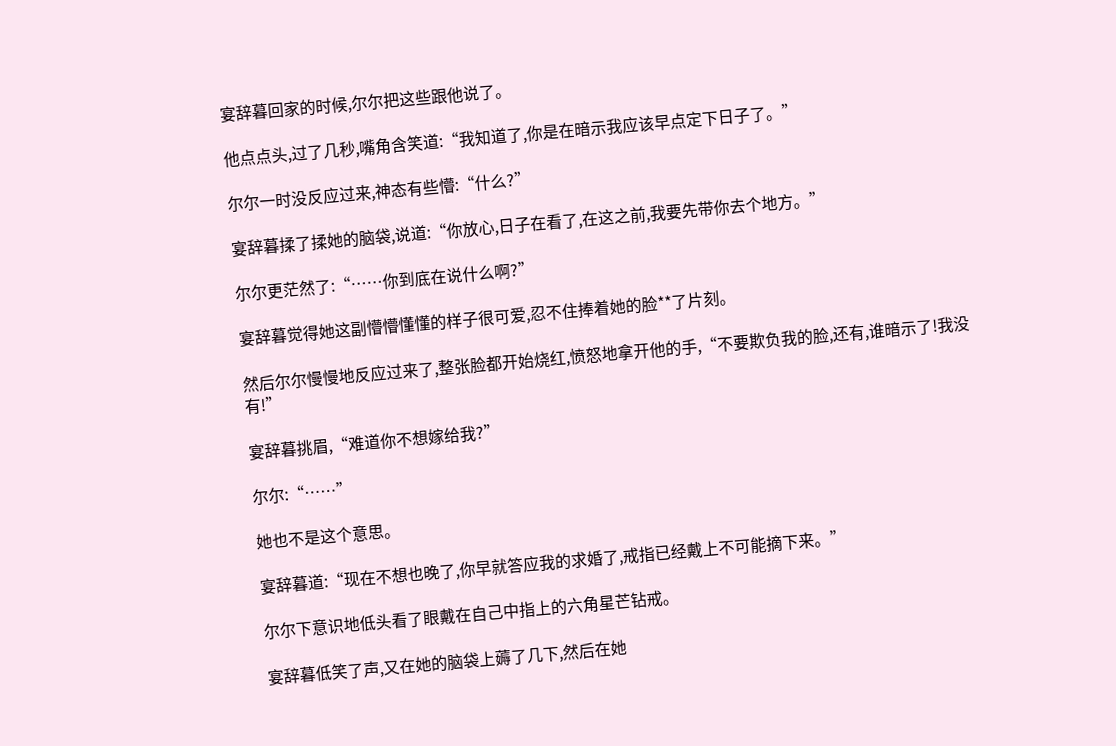宴辞暮回家的时候,尔尔把这些跟他说了。

他点点头,过了几秒,嘴角含笑道:“我知道了,你是在暗示我应该早点定下日子了。”

尔尔一时没反应过来,神态有些懵:“什么?”

宴辞暮揉了揉她的脑袋,说道:“你放心,日子在看了,在这之前,我要先带你去个地方。”

尔尔更茫然了:“……你到底在说什么啊?”

宴辞暮觉得她这副懵懵懂懂的样子很可爱,忍不住捧着她的脸**了片刻。

然后尔尔慢慢地反应过来了,整张脸都开始烧红,愤怒地拿开他的手,“不要欺负我的脸,还有,谁暗示了!我没有!”

宴辞暮挑眉,“难道你不想嫁给我?”

尔尔:“……”

她也不是这个意思。

宴辞暮道:“现在不想也晚了,你早就答应我的求婚了,戒指已经戴上不可能摘下来。”

尔尔下意识地低头看了眼戴在自己中指上的六角星芒钻戒。

宴辞暮低笑了声,又在她的脑袋上薅了几下,然后在她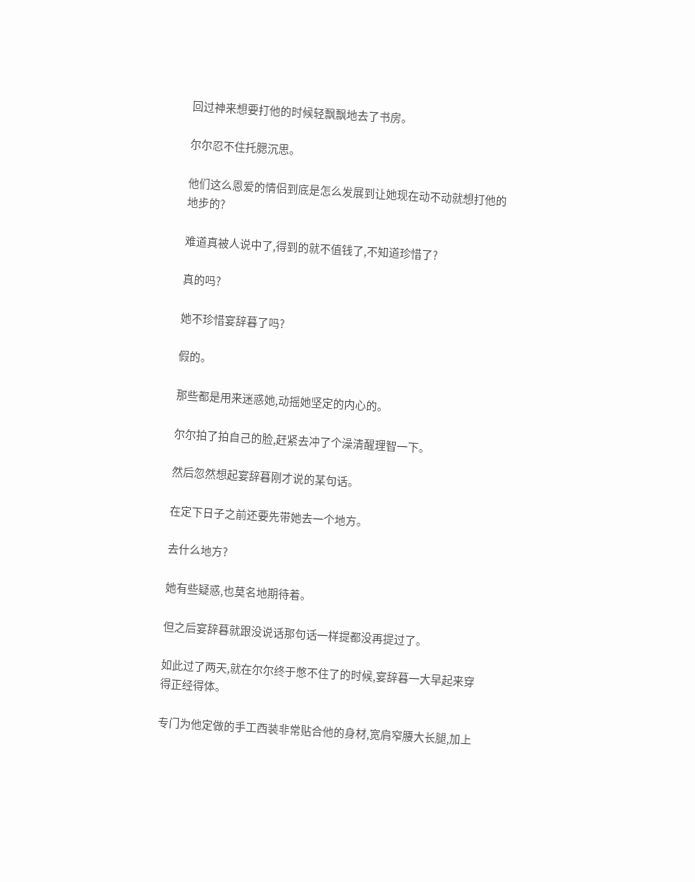回过神来想要打他的时候轻飘飘地去了书房。

尔尔忍不住托腮沉思。

他们这么恩爱的情侣到底是怎么发展到让她现在动不动就想打他的地步的?

难道真被人说中了,得到的就不值钱了,不知道珍惜了?

真的吗?

她不珍惜宴辞暮了吗?

假的。

那些都是用来迷惑她,动摇她坚定的内心的。

尔尔拍了拍自己的脸,赶紧去冲了个澡清醒理智一下。

然后忽然想起宴辞暮刚才说的某句话。

在定下日子之前还要先带她去一个地方。

去什么地方?

她有些疑惑,也莫名地期待着。

但之后宴辞暮就跟没说话那句话一样提都没再提过了。

如此过了两天,就在尔尔终于憋不住了的时候,宴辞暮一大早起来穿得正经得体。

专门为他定做的手工西装非常贴合他的身材,宽肩窄腰大长腿,加上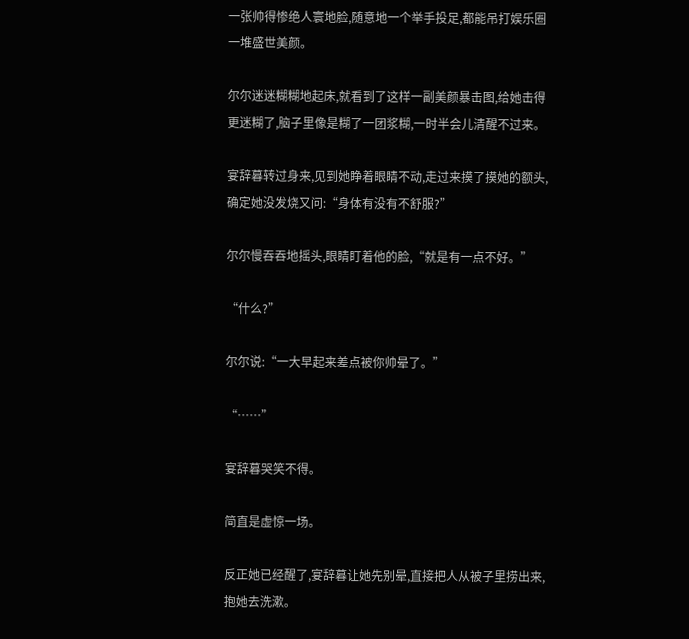一张帅得惨绝人寰地脸,随意地一个举手投足,都能吊打娱乐圈一堆盛世美颜。

尔尔迷迷糊糊地起床,就看到了这样一副美颜暴击图,给她击得更迷糊了,脑子里像是糊了一团浆糊,一时半会儿清醒不过来。

宴辞暮转过身来,见到她睁着眼睛不动,走过来摸了摸她的额头,确定她没发烧又问:“身体有没有不舒服?”

尔尔慢吞吞地摇头,眼睛盯着他的脸,“就是有一点不好。”

“什么?”

尔尔说:“一大早起来差点被你帅晕了。”

“……”

宴辞暮哭笑不得。

简直是虚惊一场。

反正她已经醒了,宴辞暮让她先别晕,直接把人从被子里捞出来,抱她去洗漱。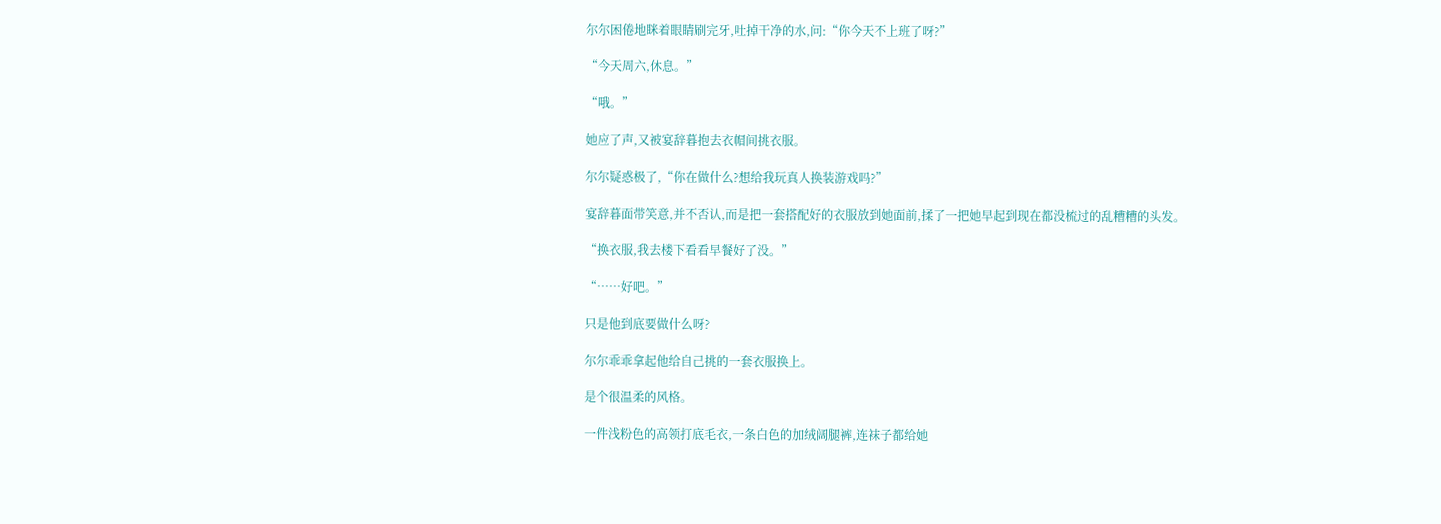尔尔困倦地眯着眼睛刷完牙,吐掉干净的水,问:“你今天不上班了呀?”

“今天周六,休息。”

“哦。”

她应了声,又被宴辞暮抱去衣帽间挑衣服。

尔尔疑惑极了,“你在做什么?想给我玩真人换装游戏吗?”

宴辞暮面带笑意,并不否认,而是把一套搭配好的衣服放到她面前,揉了一把她早起到现在都没梳过的乱糟糟的头发。

“换衣服,我去楼下看看早餐好了没。”

“……好吧。”

只是他到底要做什么呀?

尔尔乖乖拿起他给自己挑的一套衣服换上。

是个很温柔的风格。

一件浅粉色的高领打底毛衣,一条白色的加绒阔腿裤,连袜子都给她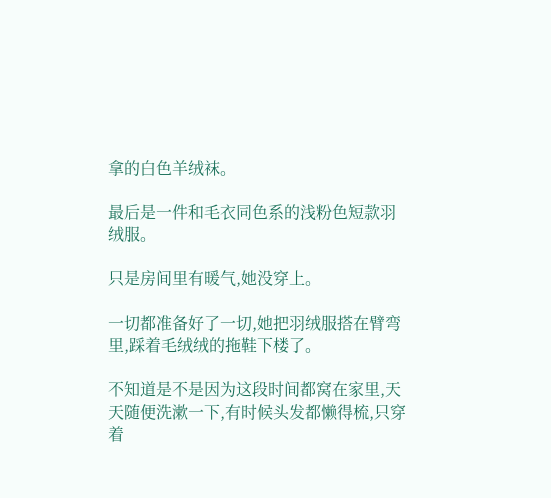拿的白色羊绒袜。

最后是一件和毛衣同色系的浅粉色短款羽绒服。

只是房间里有暖气,她没穿上。

一切都准备好了一切,她把羽绒服搭在臂弯里,踩着毛绒绒的拖鞋下楼了。

不知道是不是因为这段时间都窝在家里,天天随便洗漱一下,有时候头发都懒得梳,只穿着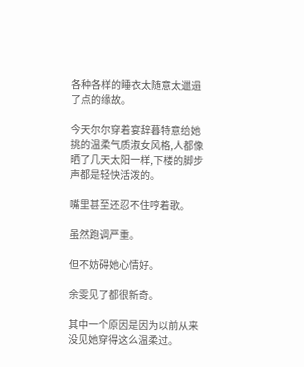各种各样的睡衣太随意太邋遢了点的缘故。

今天尔尔穿着宴辞暮特意给她挑的温柔气质淑女风格,人都像晒了几天太阳一样,下楼的脚步声都是轻快活泼的。

嘴里甚至还忍不住哼着歌。

虽然跑调严重。

但不妨碍她心情好。

余雯见了都很新奇。

其中一个原因是因为以前从来没见她穿得这么温柔过。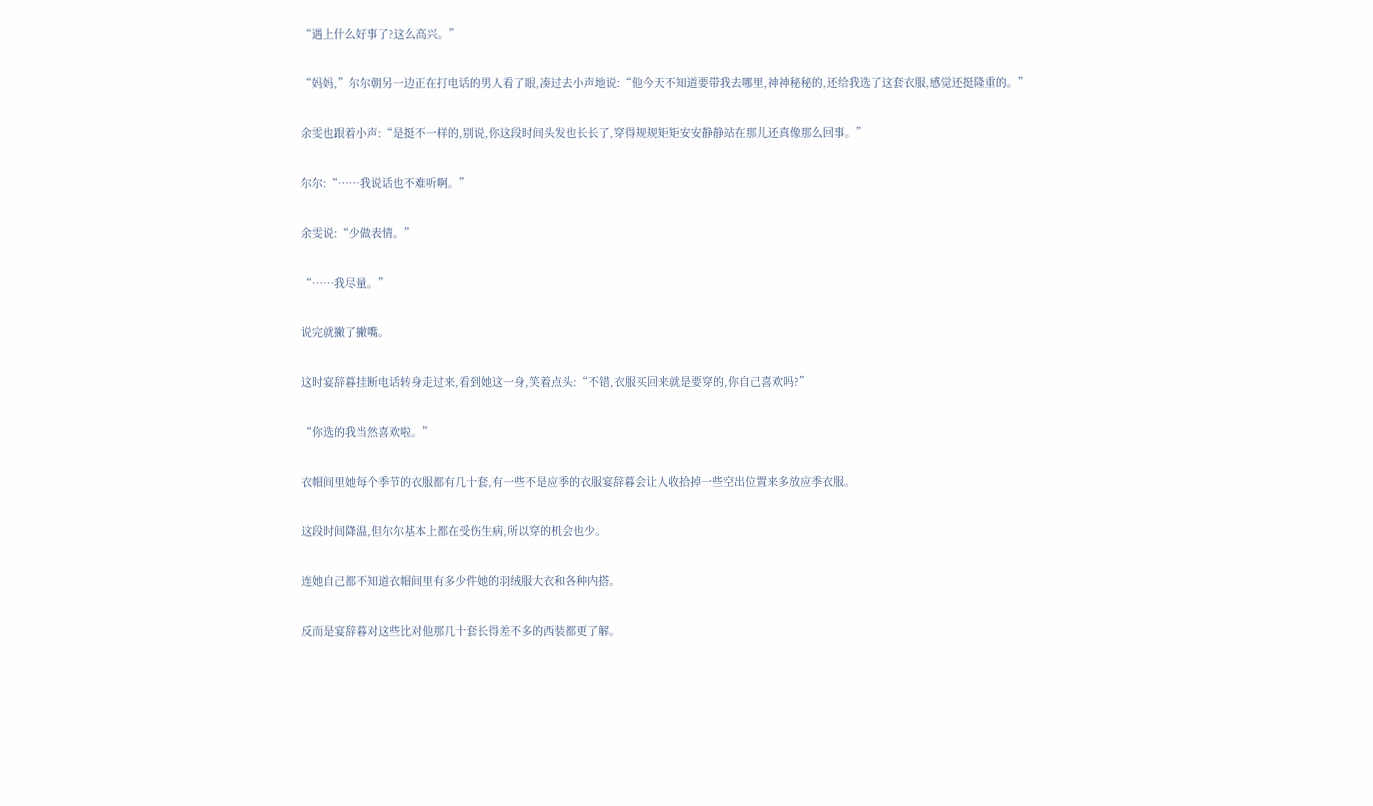“遇上什么好事了?这么高兴。”

“妈妈,”尔尔朝另一边正在打电话的男人看了眼,凑过去小声地说:“他今天不知道要带我去哪里,神神秘秘的,还给我选了这套衣服,感觉还挺隆重的。”

余雯也跟着小声:“是挺不一样的,别说,你这段时间头发也长长了,穿得规规矩矩安安静静站在那儿还真像那么回事。”

尔尔:“……我说话也不难听啊。”

余雯说:“少做表情。”

“……我尽量。”

说完就撇了撇嘴。

这时宴辞暮挂断电话转身走过来,看到她这一身,笑着点头:“不错,衣服买回来就是要穿的,你自己喜欢吗?”

“你选的我当然喜欢啦。”

衣帽间里她每个季节的衣服都有几十套,有一些不是应季的衣服宴辞暮会让人收拾掉一些空出位置来多放应季衣服。

这段时间降温,但尔尔基本上都在受伤生病,所以穿的机会也少。

连她自己都不知道衣帽间里有多少件她的羽绒服大衣和各种内搭。

反而是宴辞暮对这些比对他那几十套长得差不多的西装都更了解。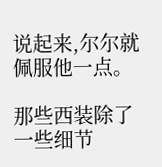说起来,尔尔就佩服他一点。

那些西装除了一些细节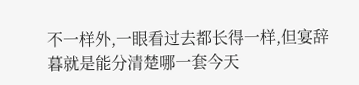不一样外,一眼看过去都长得一样,但宴辞暮就是能分清楚哪一套今天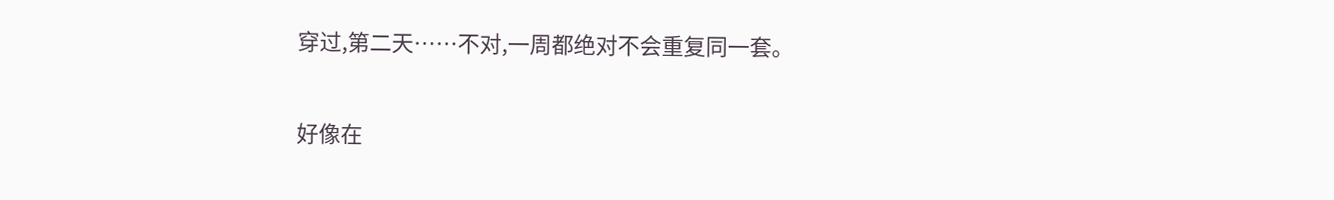穿过,第二天……不对,一周都绝对不会重复同一套。

好像在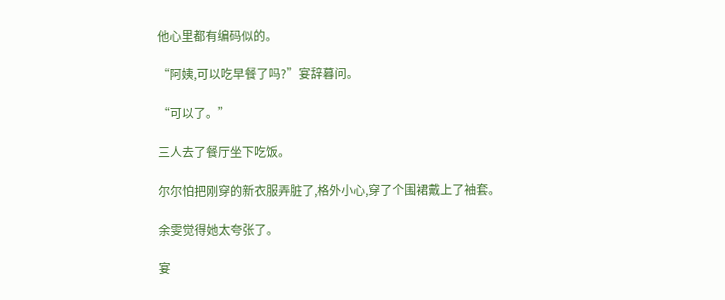他心里都有编码似的。

“阿姨,可以吃早餐了吗?”宴辞暮问。

“可以了。”

三人去了餐厅坐下吃饭。

尔尔怕把刚穿的新衣服弄脏了,格外小心,穿了个围裙戴上了袖套。

余雯觉得她太夸张了。

宴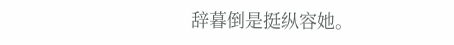辞暮倒是挺纵容她。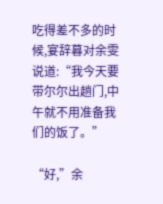吃得差不多的时候,宴辞暮对余雯说道:“我今天要带尔尔出趟门,中午就不用准备我们的饭了。”

“好,”余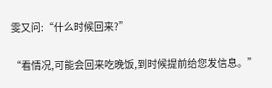雯又问:“什么时候回来?”

“看情况,可能会回来吃晚饭,到时候提前给您发信息。”